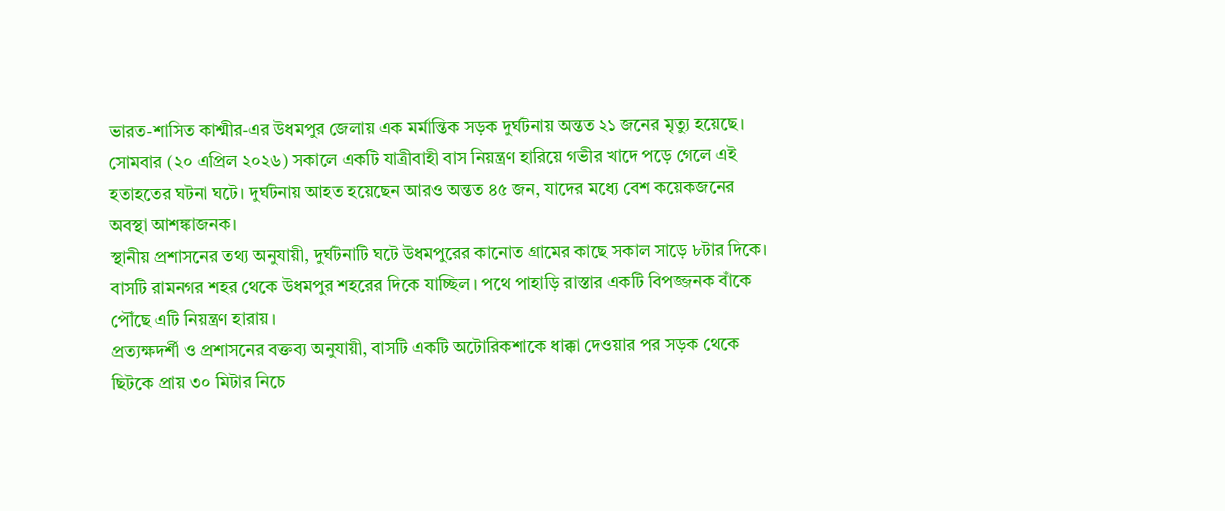ভারত-শাসিত কাশ্মীর-এর উধমপুর জেলায় এক মর্মান্তিক সড়ক দুর্ঘটনায় অন্তত ২১ জনের মৃত্যু হয়েছে। সোমবার (২০ এপ্রিল ২০২৬) সকালে একটি যাত্রীবাহী বাস নিয়ন্ত্রণ হারিয়ে গভীর খাদে পড়ে গেলে এই হতাহতের ঘটনা ঘটে। দুর্ঘটনায় আহত হয়েছেন আরও অন্তত ৪৫ জন, যাদের মধ্যে বেশ কয়েকজনের অবস্থা আশঙ্কাজনক।
স্থানীয় প্রশাসনের তথ্য অনুযায়ী, দুর্ঘটনাটি ঘটে উধমপুরের কানোত গ্রামের কাছে সকাল সাড়ে ৮টার দিকে। বাসটি রামনগর শহর থেকে উধমপুর শহরের দিকে যাচ্ছিল। পথে পাহাড়ি রাস্তার একটি বিপজ্জনক বাঁকে পৌঁছে এটি নিয়ন্ত্রণ হারায়।
প্রত্যক্ষদর্শী ও প্রশাসনের বক্তব্য অনুযায়ী, বাসটি একটি অটোরিকশাকে ধাক্কা দেওয়ার পর সড়ক থেকে ছিটকে প্রায় ৩০ মিটার নিচে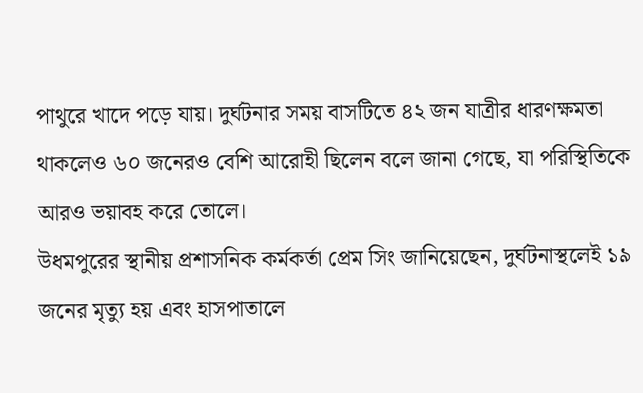পাথুরে খাদে পড়ে যায়। দুর্ঘটনার সময় বাসটিতে ৪২ জন যাত্রীর ধারণক্ষমতা থাকলেও ৬০ জনেরও বেশি আরোহী ছিলেন বলে জানা গেছে, যা পরিস্থিতিকে আরও ভয়াবহ করে তোলে।
উধমপুরের স্থানীয় প্রশাসনিক কর্মকর্তা প্রেম সিং জানিয়েছেন, দুর্ঘটনাস্থলেই ১৯ জনের মৃত্যু হয় এবং হাসপাতালে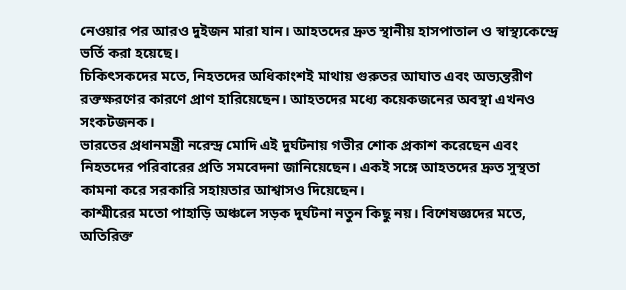নেওয়ার পর আরও দুইজন মারা যান। আহতদের দ্রুত স্থানীয় হাসপাতাল ও স্বাস্থ্যকেন্দ্রে ভর্তি করা হয়েছে।
চিকিৎসকদের মতে, নিহতদের অধিকাংশই মাথায় গুরুতর আঘাত এবং অভ্যন্তরীণ রক্তক্ষরণের কারণে প্রাণ হারিয়েছেন। আহতদের মধ্যে কয়েকজনের অবস্থা এখনও সংকটজনক।
ভারতের প্রধানমন্ত্রী নরেন্দ্র মোদি এই দুর্ঘটনায় গভীর শোক প্রকাশ করেছেন এবং নিহতদের পরিবারের প্রতি সমবেদনা জানিয়েছেন। একই সঙ্গে আহতদের দ্রুত সুস্থতা কামনা করে সরকারি সহায়তার আশ্বাসও দিয়েছেন।
কাশ্মীরের মতো পাহাড়ি অঞ্চলে সড়ক দুর্ঘটনা নতুন কিছু নয়। বিশেষজ্ঞদের মতে, অতিরিক্ত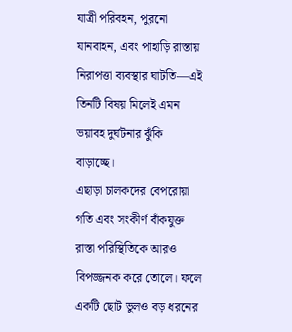যাত্রী পরিবহন, পুরনো যানবাহন, এবং পাহাড়ি রাস্তায় নিরাপত্তা ব্যবস্থার ঘাটতি—এই তিনটি বিষয় মিলেই এমন ভয়াবহ দুর্ঘটনার ঝুঁকি বাড়াচ্ছে।
এছাড়া চালকদের বেপরোয়া গতি এবং সংকীর্ণ বাঁকযুক্ত রাস্তা পরিস্থিতিকে আরও বিপজ্জনক করে তোলে। ফলে একটি ছোট ভুলও বড় ধরনের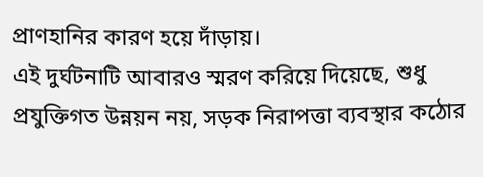প্রাণহানির কারণ হয়ে দাঁড়ায়।
এই দুর্ঘটনাটি আবারও স্মরণ করিয়ে দিয়েছে, শুধু প্রযুক্তিগত উন্নয়ন নয়, সড়ক নিরাপত্তা ব্যবস্থার কঠোর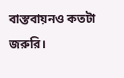বাস্তবায়নও কতটা জরুরি।